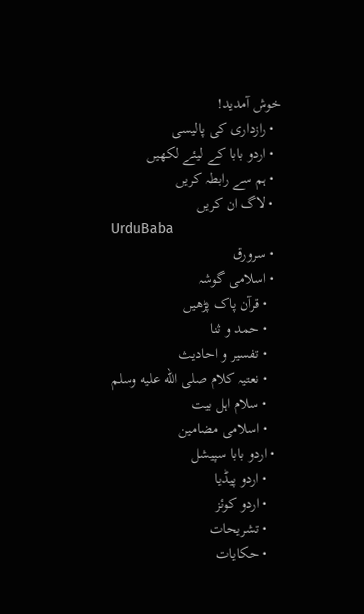خوش آمدید!
  • رازداری کی پالیسی
  • اردو بابا کے لیئے لکھیں
  • ہم سے رابطہ کریں
  • لاگ ان کریں
UrduBaba
  • سرورق
  • اسلامی گوشہ
    • قرآن پاک پڑھیں
    • حمد و ثنا
    • تفسیر و احادیث
    • نعتیہ کلام صلى الله عليه وسلم
    • سلام اہل بیت
    • اسلامی مضامین
  • اردو بابا سپیشل
    • اردو پیڈیا
    • اردو کوئز
    • تشریحات
    • حکایات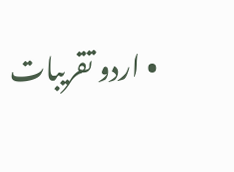• اردو تقریبات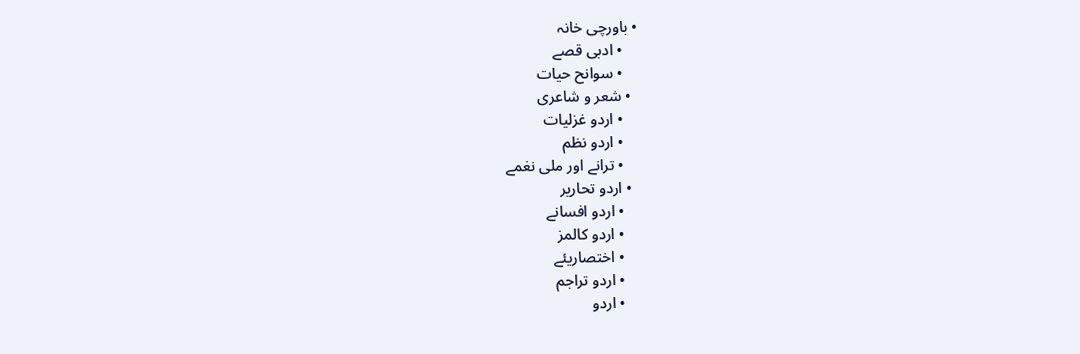• باورچی خانہ
    • ادبی قصے
    • سوانح حیات
  • شعر و شاعری
    • اردو غزلیات
    • اردو نظم
    • ترانے اور ملی نغمے
  • اردو تحاریر
    • اردو افسانے
    • اردو کالمز
    • اختصاریئے
    • اردو تراجم
    • اردو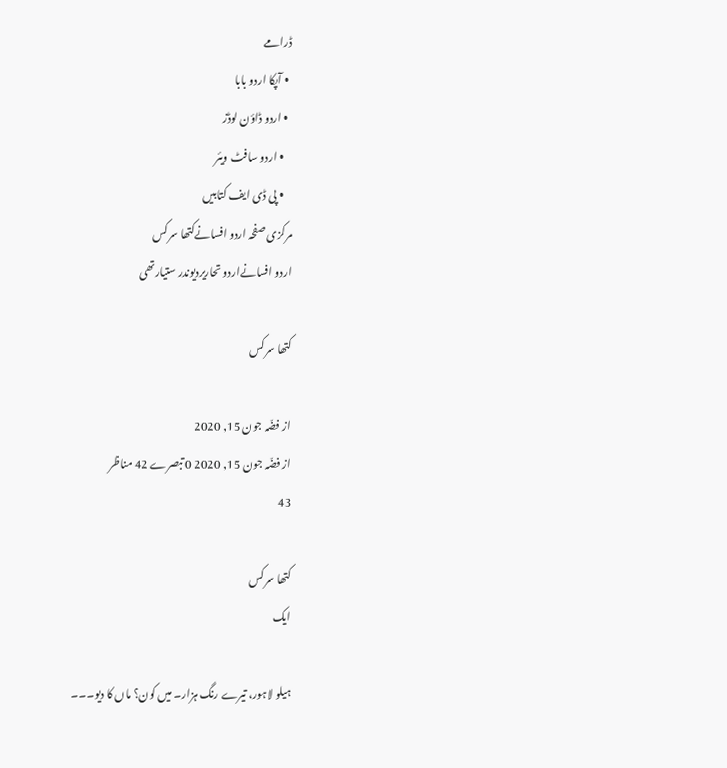ڈرامے
  • آپکا اردو بابا
  • اردو ڈاؤن لوڈز
    • اردو سافٹ ویئر
    • پی ڈی ایف کتابیں
مرکزی صفحہ اردو افسانےکتھا سرکس
اردو افسانےاردو تحاریردیوندر ستیارتھی

کتھا سرکس

از فضّہ جون 15, 2020
از فضّہ جون 15, 2020 0 تبصرے 42 مناظر
43

کتھا سرکس
ایک

ہیلو لاہور، تیرے رنگ ہزار۔ میں کون؟ ماں کا دیو۔۔۔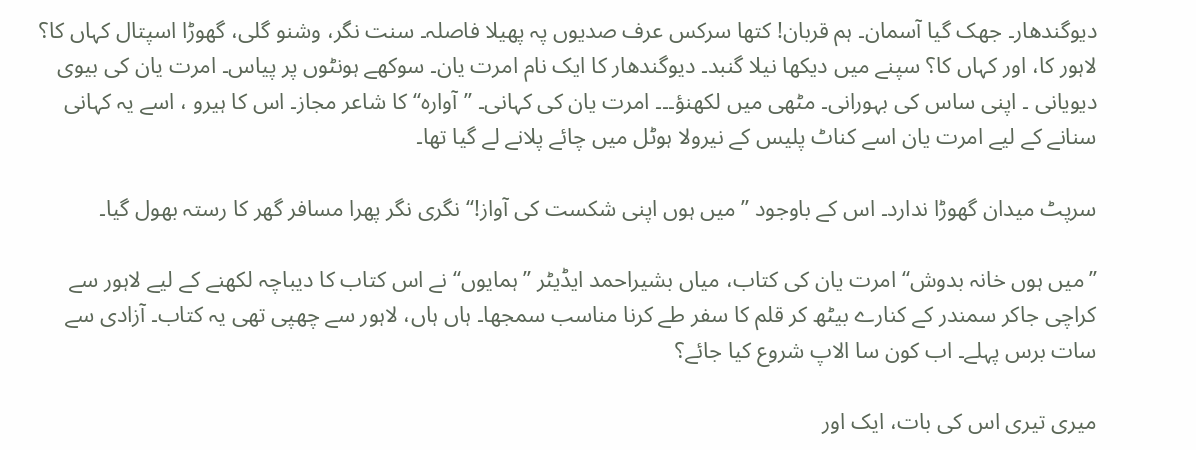دیوگندھار۔ جھک گیا آسمان۔ ہم قربان! کتھا سرکس عرف صدیوں پہ پھیلا فاصلہ۔ سنت نگر، وشنو گلی، گھوڑا اسپتال کہاں کا؟ لاہور کا، اور کہاں کا؟ سپنے میں دیکھا نیلا گنبد۔ دیوگندھار کا ایک نام امرت یان۔ سوکھے ہونٹوں پر پیاس۔ امرت یان کی بیوی دیویانی ۔ اپنی ساس کی بہورانی۔ مٹھی میں لکھنؤ۔۔۔ امرت یان کی کہانی۔ ’’آوارہ‘‘ کا شاعر مجاز۔ اس کا ہیرو ، اسے یہ کہانی سنانے کے لیے امرت یان اسے کناٹ پلیس کے نیرولا ہوٹل میں چائے پلانے لے گیا تھا۔

سرپٹ میدان گھوڑا ندارد۔ اس کے باوجود ’’میں ہوں اپنی شکست کی آواز!‘‘ نگری نگر پھرا مسافر گھر کا رستہ بھول گیا۔

’’میں ہوں خانہ بدوش‘‘ امرت یان کی کتاب، میاں بشیراحمد ایڈیٹر ’’ہمایوں‘‘ نے اس کتاب کا دیباچہ لکھنے کے لیے لاہور سے کراچی جاکر سمندر کے کنارے بیٹھ کر قلم کا سفر طے کرنا مناسب سمجھا۔ ہاں ہاں، لاہور سے چھپی تھی یہ کتاب۔ آزادی سے سات برس پہلے۔ اب کون سا الاپ شروع کیا جائے؟

میری تیری اس کی بات، ایک اور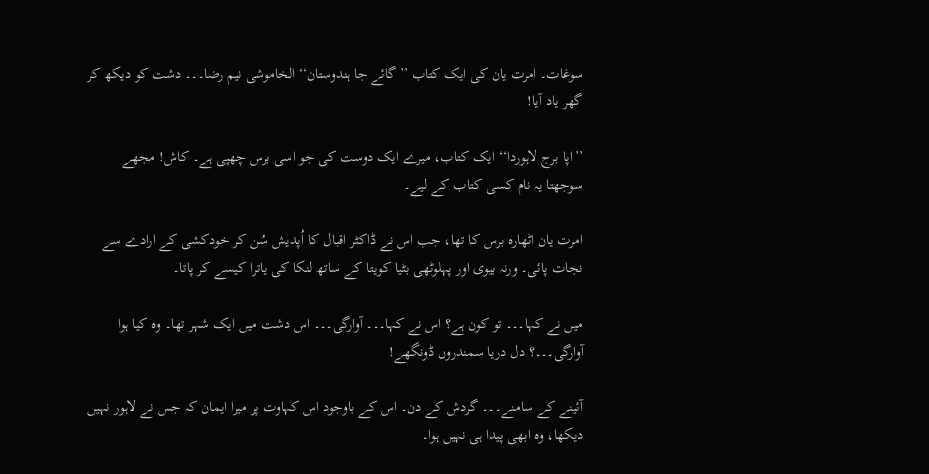سوغات۔ امرت یان کی ایک کتاب ’’گائے جا ہندوستان‘‘ الخاموشی نیم رضا۔۔۔ دشت کو دیکھ کر گھر یاد آیا!

’’اپا برج لاہوردا‘‘ ایک کتاب، میرے ایک دوست کی جو اسی برس چھپی ہے۔ کاش! مجھے سوجھتا یہ نام کسی کتاب کے لیے۔

امرت یان اٹھارہ برس کا تھا، جب اس نے ڈاکٹر اقبال کا اُپدیش سُن کر خودکشی کے ارادے سے نجات پائی۔ ورنہ بیوی اور پہلوٹھی بٹیا کویتا کے ساتھ لنکا کی یاترا کیسے کر پاتا۔

میں نے کہا۔۔۔ تو کون ہے؟ اس نے کہا۔۔۔ آوارگی۔۔۔ اس دشت میں ایک شہر تھا۔ وہ کیا ہوا آوارگی۔۔۔؟ دل دریا سمندروں ڈونگھے!

آئینے کے سامنے۔۔۔ گردش کے دن۔ اس کے باوجود اس کہاوت پر میرا ایمان کہ جس نے لاہور نہیں دیکھا، وہ ابھی پیدا ہی نہیں ہوا۔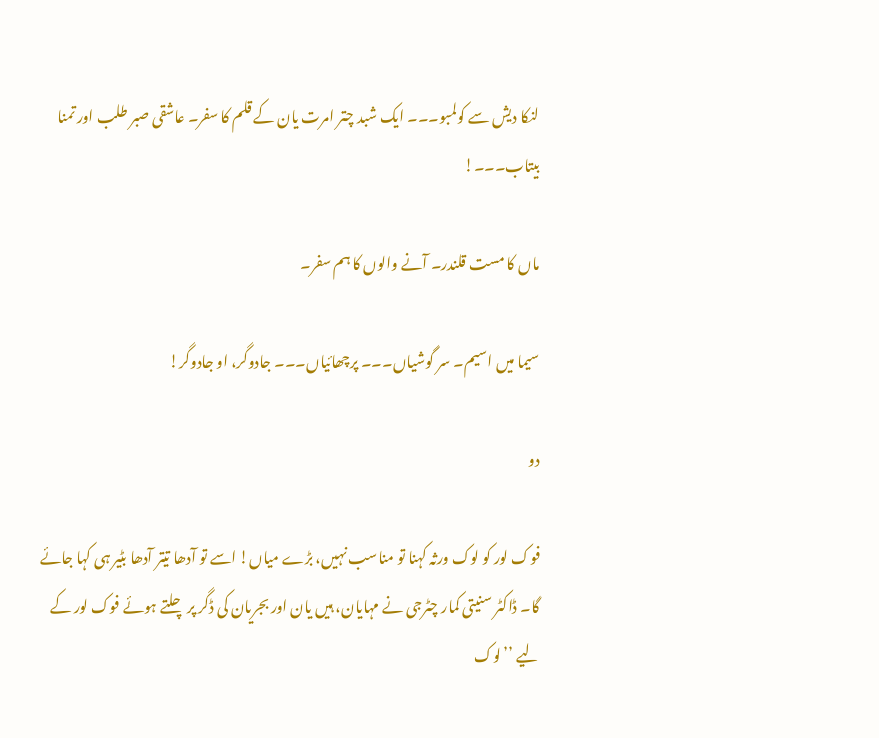لنکا دیش سے کولمبو۔۔۔ ایک شبد چتر امرت یان کے قلم کا سفر۔ عاشقی صبر طلب اور تمنا بیتاب۔۔۔!

ماں کا مست قلندر۔ آنے والوں کا ہم سفر۔

سیما میں اسیم۔ سر گوشیاں۔۔۔ پرچھائیاں۔۔۔ جادوگر، او جادوگر!

دو

فوک لور کو لوک ورثہ کہنا تو مناسب نہیں، بڑے میاں! اسے تو آدھا تیتر آدھا بٹیر ہی کہا جائے گا۔ ڈاکٹر سنیتی کمار چٹرجی نے مہایان، ہیں یان اور بجریان کی ڈگر پر چلتے ہوئے فوک لور کے لیے ’’لوک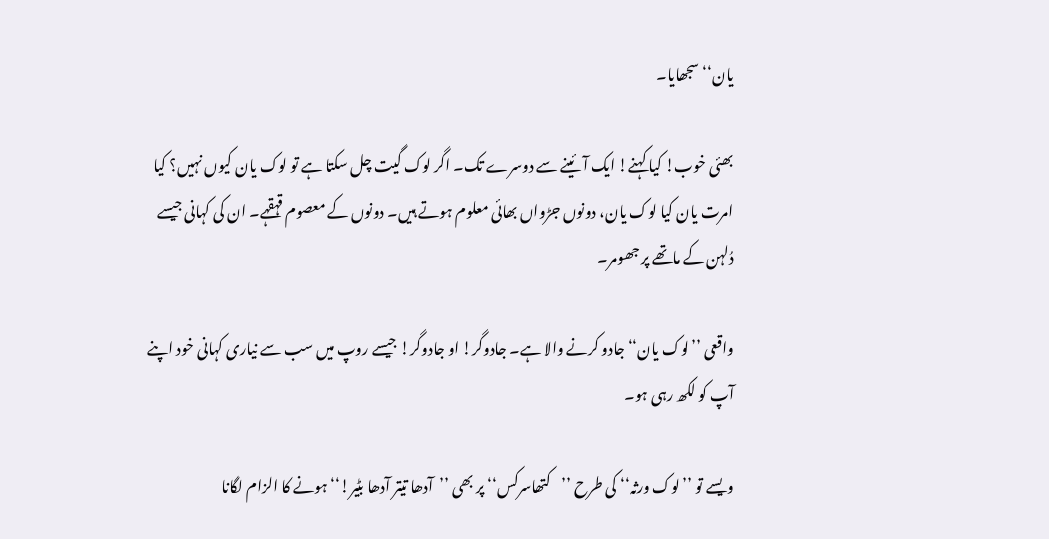یان‘‘ سجھایا۔

بھئی خوب! کیا کہنے! ایک آئینے سے دوسرے تک۔ اگر لوک گیت چل سکتا ہے تو لوک یان کیوں نہیں؟ کیا امرت یان کیا لوک یان، دونوں جڑواں بھائی معلوم ہوتے ہیں۔ دونوں کے معصوم قہقہے۔ ان کی کہانی جیسے دُلہن کے ماتھے پر جھومر۔

واقعی ’’لوک یان‘‘ جادو کرنے والا ہے۔ جادوگر! او جادوگر! جیسے روپ میں سب سے نیاری کہانی خود اپنے آپ کو لکھ رہی ہو۔

ویسے تو ’’لوک ورثہ‘‘ کی طرح ’’کتھاسرکس‘‘ پر بھی ’’آدھا تیتر آدھا بٹیر!‘‘ ہونے کا الزام لگانا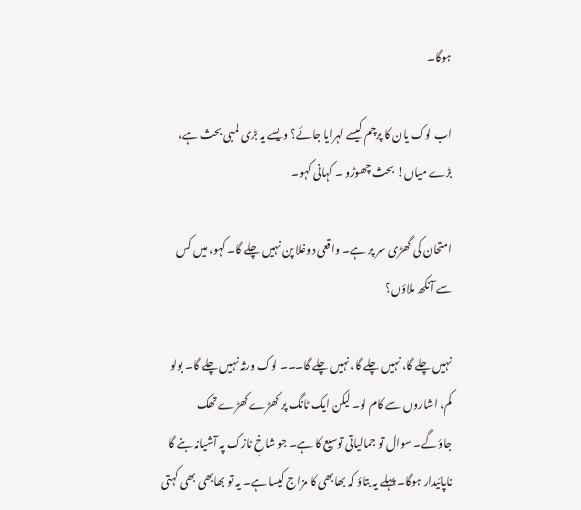ہوگا۔

اب لوک یان کا پرچم کیسے لہرایا جائے؟ ویسے یہ بڑی لمبی بحث ہے، بڑے میاں! بحث چھوڑو ۔ کہانی کہو۔

امتحان کی گھڑی سر پر ہے۔ واقعی دوغلا پن نہیں چلے گا۔ کہو، میں کس سے آنکھ ملاؤں؟

نہیں چلے گا، نہیں چلے گا، نہیں چلے گا۔۔۔ لوک ورثہ نہیں چلے گا۔ بولو کم، اشاروں سے کام لو۔ لیکن ایک ٹانگ پر کھڑے کھڑے تھک جاؤگے۔ سوال تو جمالیاتی توسیع کا ہے۔ جو شاخِ نازک پہ آشیانہ بنے گا ناپائیدار ہوگا۔ پہلے یہ بتاؤ کہ بھابھی کا مزاج کیسا ہے۔ یہ تو بھابھی بھی کہتی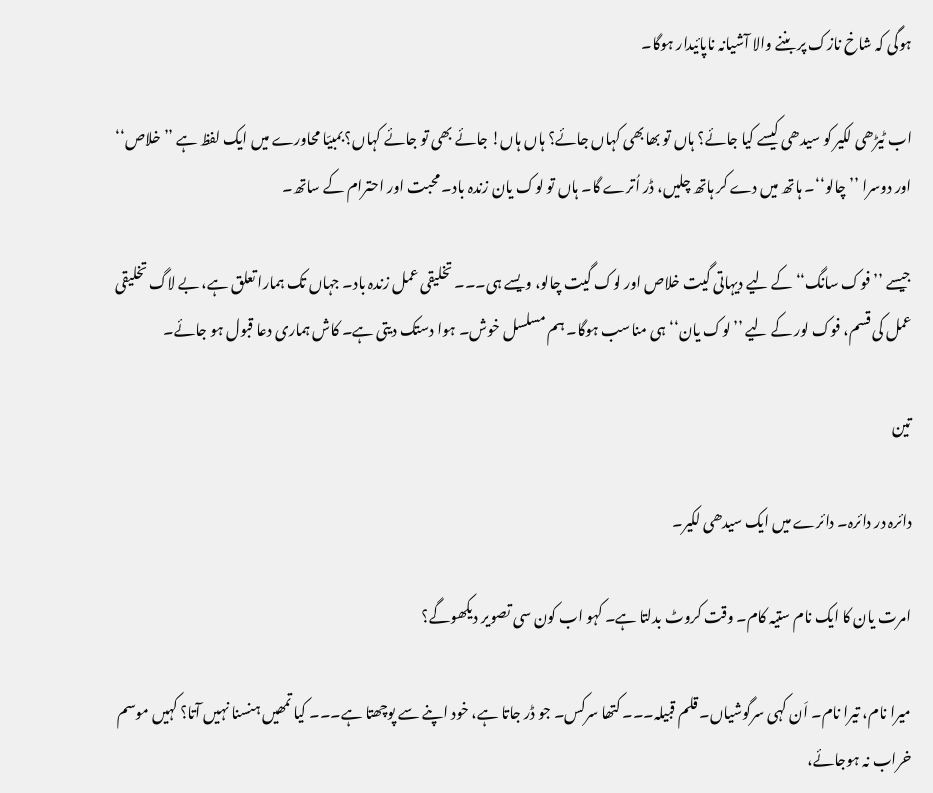ہوگی کہ شاخ نازک پر بننے والا آشیانہ ناپائیدار ہوگا۔

اب ٹیڑھی لکیر کو سیدھی کیسے کیا جائے؟ ہاں تو بھابھی کہاں جائے؟ ہاں ہاں! جائے بھی تو جائے کہاں؟ بمبیّا محاورے میں ایک لفظ ہے ’’خلاص‘‘ اور دوسرا ’’چالو‘‘۔ ہاتھ میں دے کر ہاتھ چلیں، ڈر اُترے گا۔ ہاں تو لوک یان زندہ باد۔ محبت اور احترام کے ساتھ۔

جیسے ’’فوک سانگ‘‘ کے لیے دیہاتی گیت خلاص اور لوک گیت چالو، ویسے ہی۔۔۔ تخلیقی عمل زندہ باد۔ جہاں تک ہمارا تعلق ہے، بے لاگ تخلیقی عمل کی قسم، فوک لور کے لیے ’’لوک یان‘‘ ہی مناسب ہوگا۔ ہم مسلسل خوش۔ ہوا دستک دیتی ہے۔ کاش ہماری دعا قبول ہو جائے۔

تین

دائرہ در دائرہ۔ دائرے میں ایک سیدھی لکیر۔

امرت یان کا ایک نام ستیہ کام۔ وقت کروٹ بدلتا ہے۔ کہو اب کون سی تصویر دیکھوگے؟

میرا نام، تیرا نام۔ اَن کہی سرگوشیاں۔ قلم قبیلہ۔۔۔ کتھا سرکس۔ جو ڈر جاتا ہے، خود اپنے سے پوچھتا ہے۔۔۔ کیا تمھیں ہنسنا نہیں آتا؟ کہیں موسم خراب نہ ہوجائے،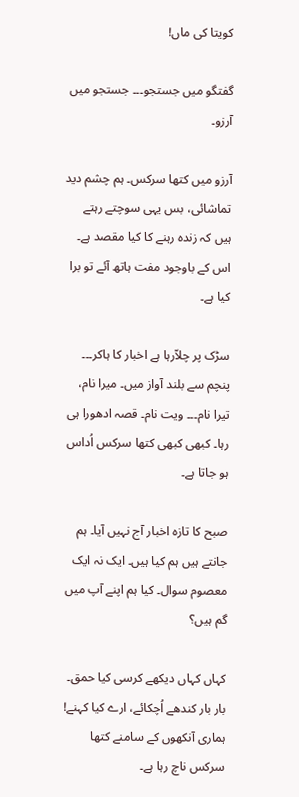کویتا کی ماں!

گفتگو میں جستجو۔۔۔ جستجو میں آرزو۔

آرزو میں کتھا سرکس۔ ہم چشم دید تماشائی، بس یہی سوچتے رہتے ہیں کہ زندہ رہنے کا کیا مقصد ہے۔ اس کے باوجود مفت ہاتھ آئے تو برا کیا ہے۔

سڑک پر چلاّرہا ہے اخبار کا ہاکر۔۔۔ پنچم سے بلند آواز میں۔ میرا نام، تیرا نام۔۔۔ ویت نام۔ قصہ ادھورا ہی رہا۔ کبھی کبھی کتھا سرکس اُداس ہو جاتا ہے۔

صبح کا تازہ اخبار آج نہیں آیا۔ ہم جانتے ہیں ہم کیا ہیں۔ ایک نہ ایک معصوم سوال۔ کیا ہم اپنے آپ میں گم ہیں؟

کہاں کہاں دیکھے کرسی کیا حمق۔ بار بار کندھے اُچکائے، ارے کیا کہنے! ہماری آنکھوں کے سامنے کتھا سرکس ناچ رہا ہے۔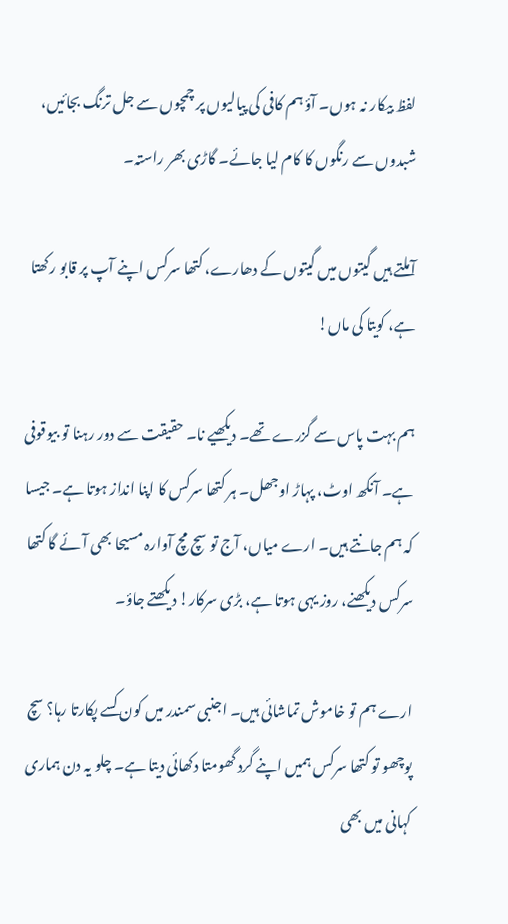لفظ بیکار نہ ہوں۔ آؤ ہم کافی کی پیالیوں پر چمچوں سے جل ترنگ بجائیں، شبدوں سے رنگوں کا کام لیا جائے۔ گاڑی بھر راستہ۔

آملتے ہیں گیتوں میں گیتوں کے دھارے، کتھا سرکس اپنے آپ پر قابو رکھتا ہے، کویتا کی ماں!

ہم بہت پاس سے گزرے تھے۔ دیکھیے نا۔ حقیقت سے دور رہنا تو بیوقوفی ہے۔ آنکھ اوٹ، پہاڑ اوجھل۔ ہر کتھا سرکس کا اپنا انداز ہوتا ہے۔ جیسا کہ ہم جانتے ہیں۔ ارے میاں، آج تو سچ مچ آوارہ مسیحا بھی آئے گا کتھا سرکس دیکھنے، روز یہی ہوتا ہے، بڑی سرکار! دیکھتے جاؤ۔

ارے ہم تو خاموش تماشائی ہیں۔ اجنبی سمندر میں کون کسے پکارتا رہا؟ سچ پوچھو تو کتھا سرکس ہمیں اپنے گرد گھومتا دکھائی دیتا ہے۔ چلو یہ دن ہماری کہانی میں بھی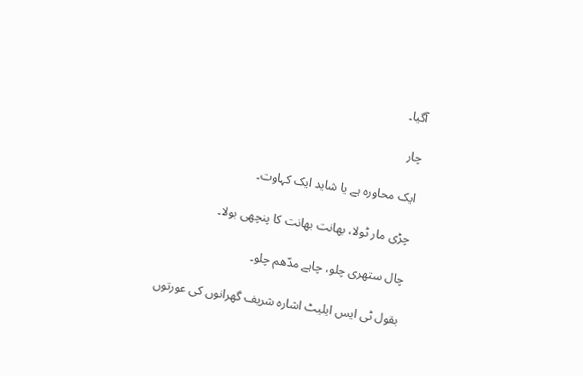آگیا۔

چار

ایک محاورہ ہے یا شاید ایک کہاوت۔

چڑی مار ٹولا، بھانت بھانت کا پنچھی بولا۔

چال ستھری چلو، چاہے مدّھم چلو۔

بقول ٹی ایس ایلیٹ اشارہ شریف گھرانوں کی عورتوں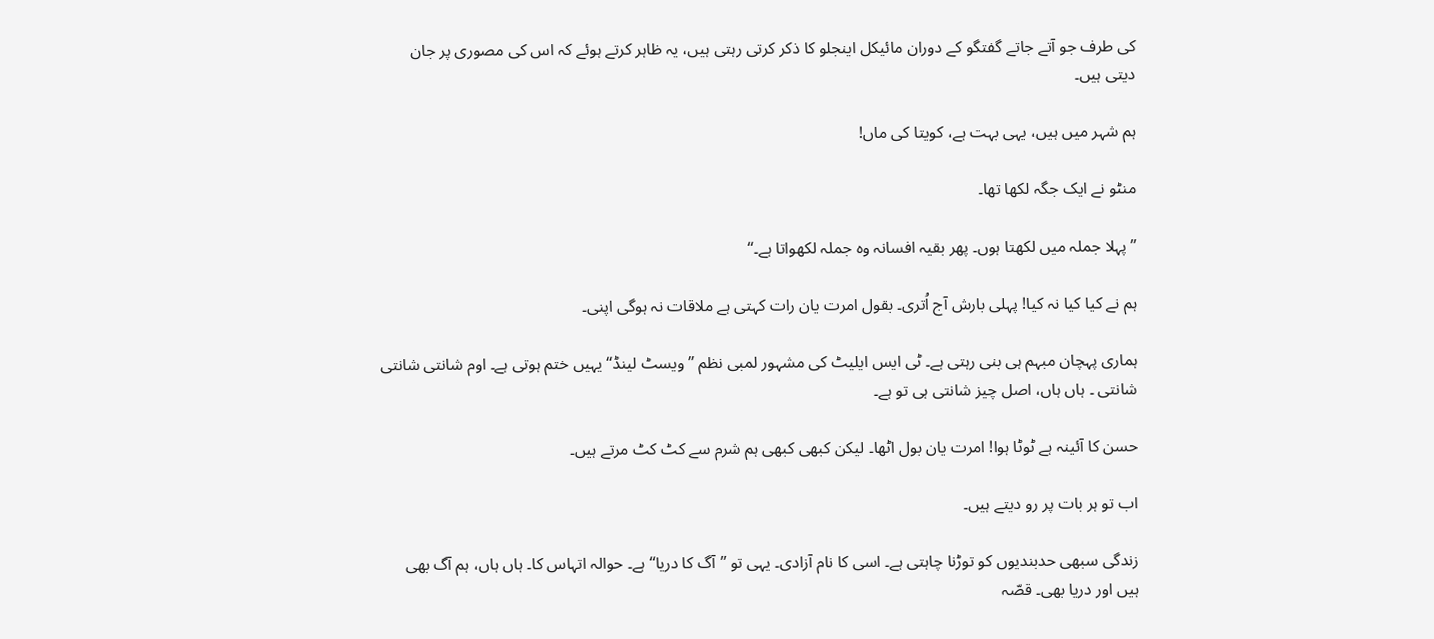کی طرف جو آتے جاتے گفتگو کے دوران مائیکل اینجلو کا ذکر کرتی رہتی ہیں، یہ ظاہر کرتے ہوئے کہ اس کی مصوری پر جان دیتی ہیں۔

ہم شہر میں ہیں، یہی بہت ہے، کویتا کی ماں!

منٹو نے ایک جگہ لکھا تھا۔

’’پہلا جملہ میں لکھتا ہوں۔ پھر بقیہ افسانہ وہ جملہ لکھواتا ہے۔‘‘

ہم نے کیا کیا نہ کیا! پہلی بارش آج اُتری۔ بقول امرت یان رات کہتی ہے ملاقات نہ ہوگی اپنی۔

ہماری پہچان مبہم ہی بنی رہتی ہے۔ ٹی ایس ایلیٹ کی مشہور لمبی نظم ’’ویسٹ لینڈ‘‘ یہیں ختم ہوتی ہے۔ اوم شانتی شانتی شانتی ۔ ہاں ہاں، اصل چیز شانتی ہی تو ہے۔

حسن کا آئینہ ہے ٹوٹا ہوا! امرت یان بول اٹھا۔ لیکن کبھی کبھی ہم شرم سے کٹ کٹ مرتے ہیں۔

اب تو ہر بات پر رو دیتے ہیں۔

زندگی سبھی حدبندیوں کو توڑنا چاہتی ہے۔ اسی کا نام آزادی۔ یہی تو ’’آگ کا دریا‘‘ ہے۔ حوالہ اتہاس کا۔ ہاں ہاں، ہم آگ بھی ہیں اور دریا بھی۔ قصّہ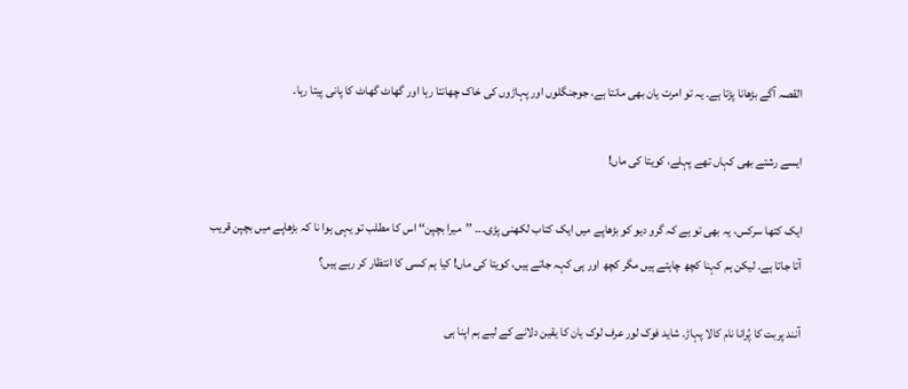القصہ آگے بڑھانا پڑتا ہے۔ یہ تو امرت یان بھی مانتا ہے، جوجنگلوں اور پہاڑوں کی خاک چھانتا رہا اور گھاٹ گھاٹ کا پانی پیتا رہا۔

ایسے رشتے بھی کہاں تھے پہلے، کویتا کی ماں!

ایک کتھا سرکس، یہ بھی تو ہے کہ گرو دیو کو بڑھاپے میں ایک کتاب لکھنی پڑی۔۔۔ ’’میرا بچپن‘‘ اس کا مطلب تو یہی ہوا نا کہ بڑھاپے میں بچپن قریب آتا جاتا ہے۔ لیکن ہم کہنا کچھ چاہتے ہیں مگر کچھ اور ہی کہہ جاتے ہیں، کویتا کی ماں! کیا ہم کسی کا انتظار کر رہے ہیں؟

آنند پربت کا پُرانا نام کالا پہاڑ۔ شاید فوک لور عرف لوک یان کا یقین دلانے کے لیے ہم اپنا ہی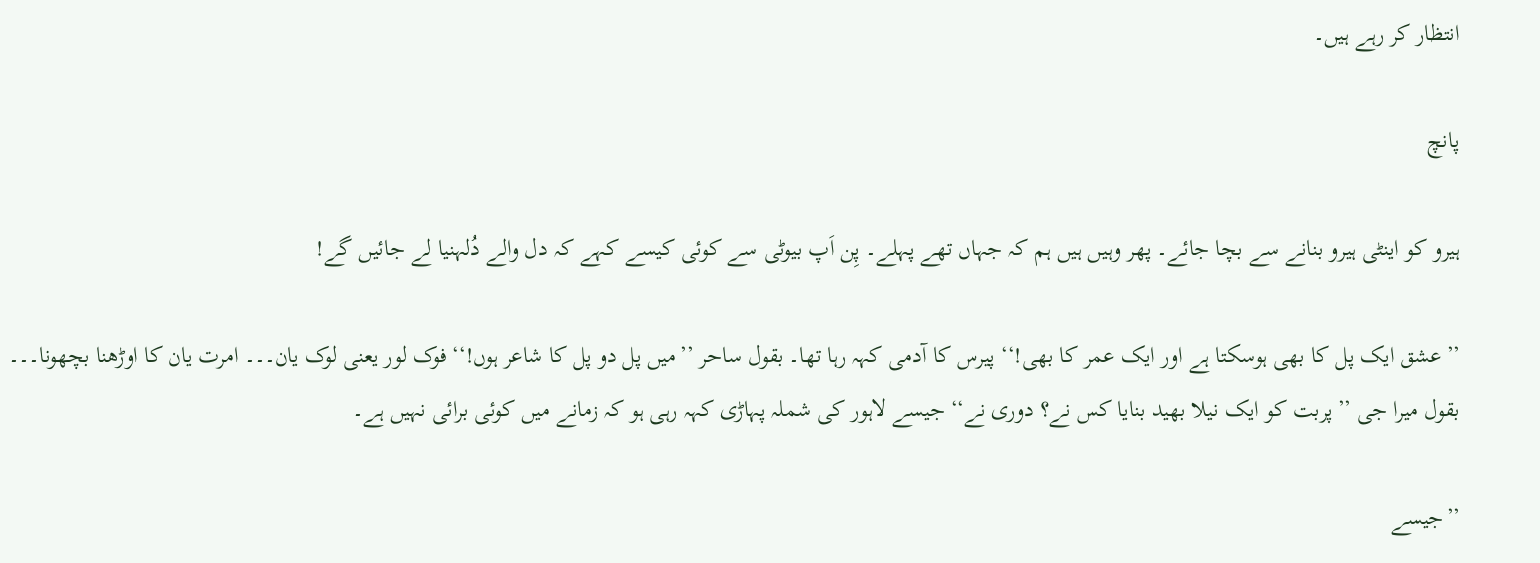انتظار کر رہے ہیں۔

پانچ

ہیرو کو اینٹی ہیرو بنانے سے بچا جائے۔ پھر وہیں ہیں ہم کہ جہاں تھے پہلے۔ پِن اَپ بیوٹی سے کوئی کیسے کہے کہ دل والے دُلہنیا لے جائیں گے!

’’عشق ایک پل کا بھی ہوسکتا ہے اور ایک عمر کا بھی!‘‘ پیرس کا آدمی کہہ رہا تھا۔ بقول ساحر ’’میں پل دو پل کا شاعر ہوں!‘‘ فوک لور یعنی لوک یان۔۔۔ امرت یان کا اوڑھنا بچھونا۔۔۔ بقول میرا جی ’’پربت کو ایک نیلا بھید بنایا کس نے؟ دوری نے‘‘ جیسے لاہور کی شملہ پہاڑی کہہ رہی ہو کہ زمانے میں کوئی برائی نہیں ہے۔

’’جیسے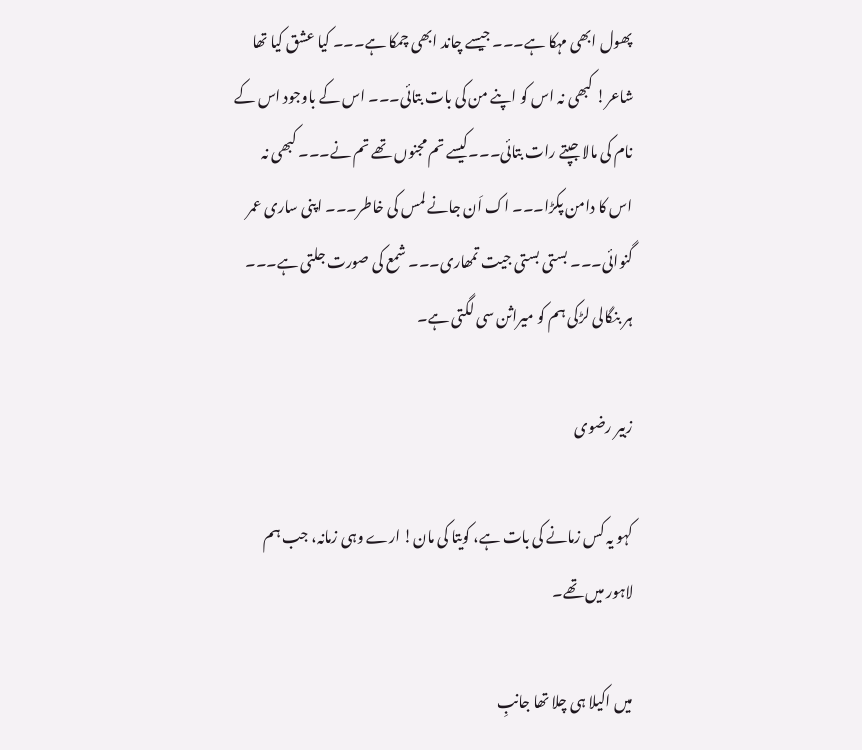پھول ابھی مہکا ہے۔۔۔ جیسے چاند ابھی چمکا ہے۔۔۔ کیا عشق کیا تھا شاعر! کبھی نہ اس کو اپنے من کی بات بتائی۔۔۔ اس کے باوجود اس کے نام کی مالا جپتے رات بتائی۔۔۔کیسے تم مجنوں تھے تم نے۔۔۔ کبھی نہ اس کا دامن پکڑا۔۔۔ اک اَن جانے لمس کی خاطر۔۔۔ اپنی ساری عمر گنوائی۔۔۔ بستی بستی جیت تمھاری۔۔۔ شمع کی صورت جلتی ہے۔۔۔ ہر بنگالی لڑکی ہم کو میراثن سی لگتی ہے۔

زبیر رضوی

کہو یہ کس زمانے کی بات ہے، کویتا کی مان! ارے وہی زمانہ، جب ہم لاہور میں تھے۔

میں اکیلا ہی چلا تھا جانبِ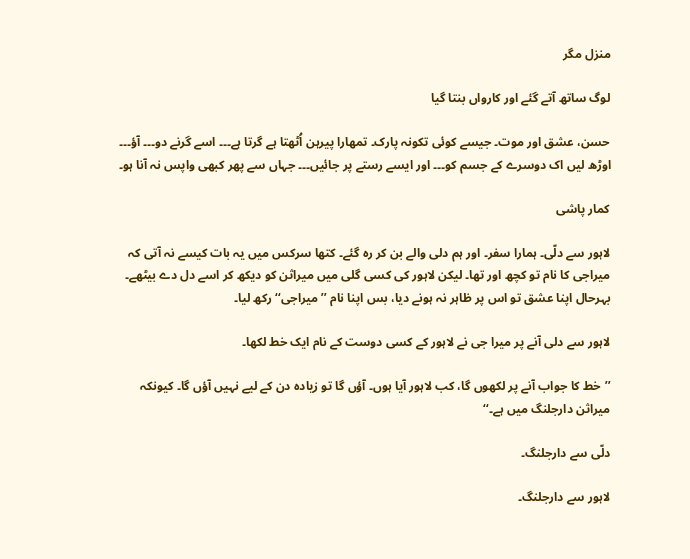منزل مگر

لوگ ساتھ آتے گئے اور کارواں بنتا گیا

حسن، عشق اور موت۔ جیسے کوئی تکونہ پارک۔ تمھارا پیرہن اُٹھتا ہے گرتا ہے۔۔۔ اسے گرنے دو۔۔۔ آؤ۔۔۔ اوڑھ لیں اک دوسرے کے جسم کو۔۔۔ اور ایسے رستے پر جائیں۔۔۔ جہاں سے پھر کبھی واپس نہ آنا ہو۔

کمار پاشی

لاہور سے دلّی۔ ہمارا سفر۔ اور ہم دلی والے بن کر رہ گئے۔ کتھا سرکس میں یہ بات کیسے نہ آتی کہ میراجی کا نام تو کچھ اور تھا۔ لیکن لاہور کی کسی گلی میں میراثن کو دیکھ کر اسے دل دے بیٹھے۔ بہرحال اپنا عشق تو اس پر ظاہر نہ ہونے دیا، بس اپنا نام ’’میراجی‘‘ رکھ لیا۔

لاہور سے دلی آنے پر میرا جی نے لاہور کے کسی دوست کے نام ایک خط لکھا۔

’’خط کا جواب آنے پر لکھوں گا، کب لاہور آیا ہوں۔ آؤں گا تو زیادہ دن کے لیے نہیں آؤں گا۔ کیونکہ میراثن دارجلنگ میں ہے۔‘‘

دلّی سے دارجلنگ۔

لاہور سے دارجلنگ۔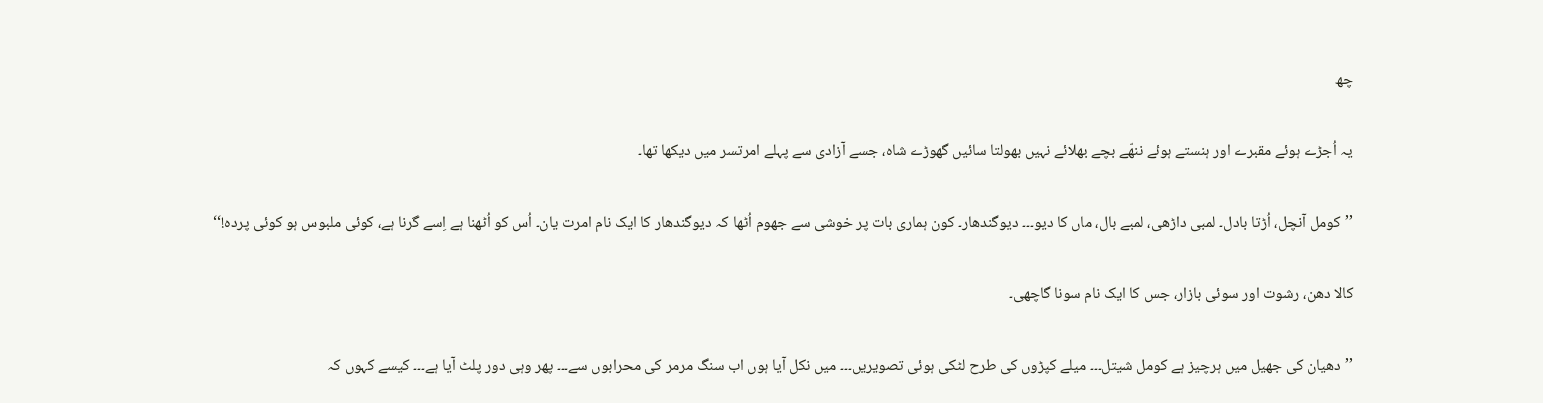چھ

یہ اُجڑے ہوئے مقبرے اور ہنستے ہوئے ننھّے بچے بھلائے نہیں بھولتا سائیں گھوڑے شاہ، جسے آزادی سے پہلے امرتسر میں دیکھا تھا۔

’’کومل آنچل، اُڑتا بادل۔ لمبی داڑھی، لمبے بال، ماں کا دیو۔۔۔ دیوگندھار۔ کون ہماری بات پر خوشی سے جھوم اُٹھا کہ دیوگندھار کا ایک نام امرت یان۔ اُس کو اُٹھنا ہے اِسے گرنا ہے، کوئی ملبوس ہو کوئی پردہ!‘‘

کالا دھن، رشوت اور سوئی بازار، جس کا ایک نام سونا گاچھی۔

’’دھیان کی جھیل میں ہرچیز ہے کومل شیتل۔۔۔ میلے کپڑوں کی طرح لٹکی ہوئی تصویریں۔۔۔ میں نکل آیا ہوں اب سنگ مرمر کی محرابوں سے۔۔۔ پھر وہی دور پلٹ آیا ہے۔۔۔ کیسے کہوں کہ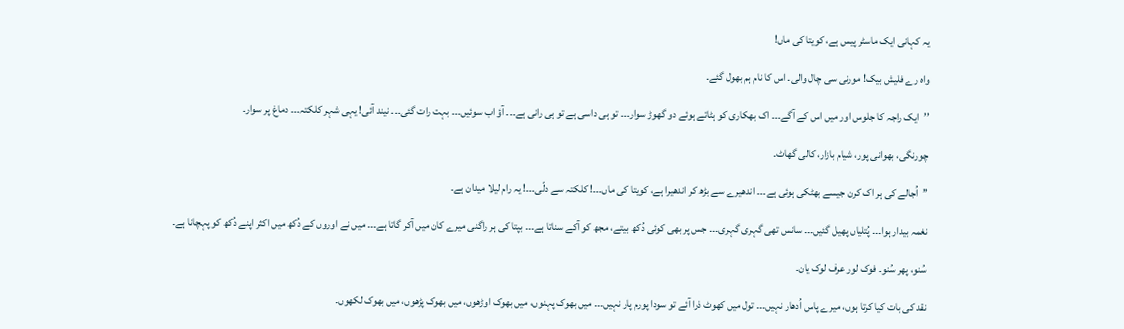یہ کہانی ایک ماسٹر پیس ہے، کویتا کی ماں!

واہ رے فلیش بیک! مورنی سی چال والی۔ اس کا نام ہم بھول گئے۔

’’ایک راجہ کا جلوس اور میں اس کے آگے۔۔۔ اک بھکاری کو ہٹاتے ہوئے دو گھوڑ سوار۔۔۔ تو ہی داسی ہے تو ہی رانی ہے۔۔۔ آؤ اب سوئیں۔۔۔ بہت رات گئی۔۔۔ نیند آئی! یہی شہر کلکتہ۔۔۔ دماغ پر سوار۔

چورنگی، بھوانی پور، شیام بازار، کالی گھاٹ۔

’’اُجالے کی ہر اک کرن جیسے بھٹکی ہوئی ہے۔۔۔ اندھیرے سے بڑھ کر اندھیرا ہے، کویتا کی ماں۔۔۔! کلکتہ سے دلّی۔۔۔! یہ رام لیلا میدان ہے۔

نغمہ بیدار ہوا۔۔۔ پُتلیاں پھیل گئیں۔۔۔ سانس تھی گہری گہری۔۔۔ جس پر بھی کوئی دُکھ بیتے، مجھ کو آکے سناتا ہے۔۔۔ بپتا کی ہر راگنی میرے کان میں آکر گاتا ہے۔۔۔ میں نے اوروں کے دُکھ میں اکثر اپنے دُکھ کو پہچانا ہے۔

سُنو، پھر سُنو۔ فوک لور عرف لوک یان۔

نقد کی بات کیا کرتا ہوں، میرے پاس اُدھار نہیں۔۔۔ تول میں کھوٹ ذرا آئے تو سودا پورم پار نہیں۔۔۔ میں بھوک پہنوں، میں بھوک اوڑھوں، میں بھوک پڑھوں، میں بھوک لکھوں۔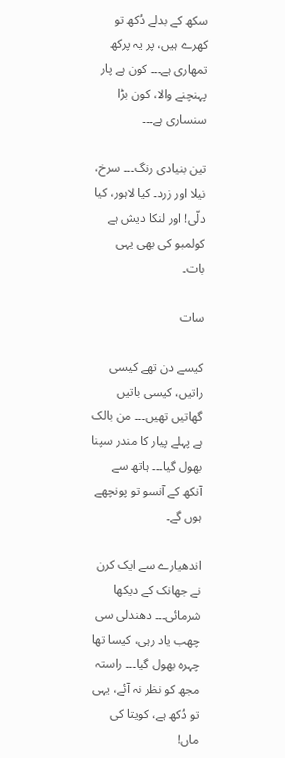سکھ کے بدلے دُکھ تو کھرے ہیں، پر یہ پرکھ تمھاری ہے۔۔۔ کون ہے پار پہنچنے والا، کون بڑا سنساری ہے۔۔۔

تین بنیادی رنگ۔۔۔ سرخ، نیلا اور زرد۔ کیا لاہور، کیا دلّی! اور لنکا دیش ہے کولمبو کی بھی یہی بات۔

سات

کیسے دن تھے کیسی راتیں، کیسی باتیں گھاتیں تھیں۔۔۔ من بالک ہے پہلے پیار کا مندر سپنا بھول گیا۔۔۔ ہاتھ سے آنکھ کے آنسو تو پونچھے ہوں گے۔

اندھیارے سے ایک کرن نے جھانک کے دیکھا شرمائی۔۔۔ دھندلی سی چھب یاد رہی، کیسا تھا چہرہ بھول گیا۔۔۔ راستہ مجھ کو نظر نہ آئے، یہی تو دُکھ ہے، کویتا کی ماں!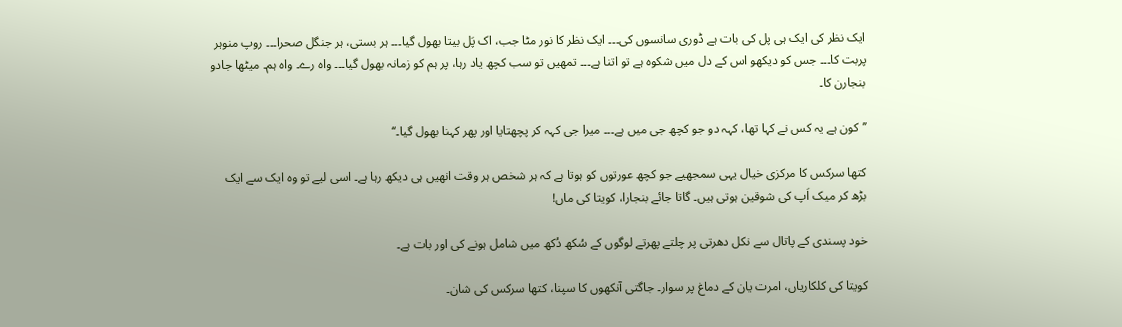ایک نظر کی ایک ہی پل کی بات ہے ڈوری سانسوں کی۔۔۔ ایک نظر کا نور مٹا جب، اک پَل بیتا بھول گیا۔۔۔ ہر بستی، ہر جنگل صحرا۔۔۔ روپ منوہر پربت کا۔۔۔ جس کو دیکھو اس کے دل میں شکوہ ہے تو اتنا ہے۔۔۔ تمھیں تو سب کچھ یاد رہا، پر ہم کو زمانہ بھول گیا۔۔۔ واہ رے۔ واہ ہم۔ میٹھا جادو بنجارن کا۔

’’کون ہے یہ کس نے کہا تھا، کہہ دو جو کچھ جی میں ہے۔۔۔ میرا جی کہہ کر پچھتایا اور پھر کہنا بھول گیا۔‘‘

کتھا سرکس کا مرکزی خیال یہی سمجھیے جو کچھ عورتوں کو ہوتا ہے کہ ہر شخص ہر وقت انھیں ہی دیکھ رہا ہے۔ اسی لیے تو وہ ایک سے ایک بڑھ کر میک اَپ کی شوقین ہوتی ہیں۔ گاتا جائے بنجارا، کویتا کی ماں!

خود پسندی کے پاتال سے نکل دھرتی پر چلتے پھرتے لوگوں کے سُکھ دُکھ میں شامل ہونے کی اور بات ہے۔

کویتا کی کلکاریاں، امرت یان کے دماغ پر سوار۔ جاگتی آنکھوں کا سپنا، کتھا سرکس کی شان۔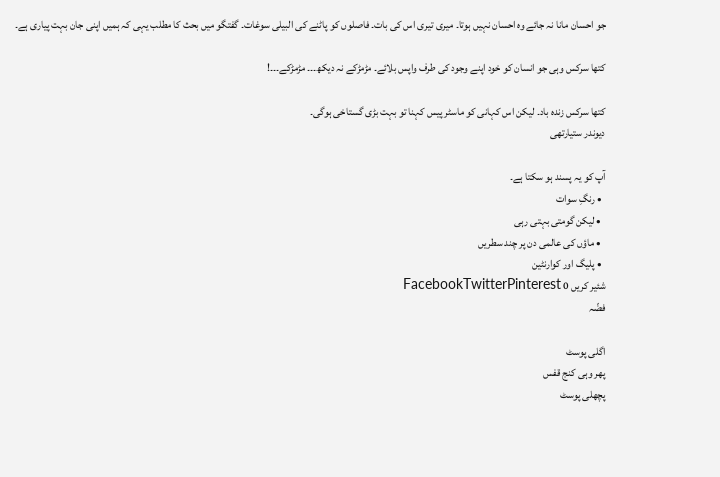جو احسان مانا نہ جائے وہ احسان نہیں ہوتا۔ میری تیری اس کی بات۔ فاصلوں کو پاٹنے کی البیلی سوغات۔ گفتگو میں بحث کا مطلب یہی کہ ہمیں اپنی جان بہت پیاری ہے۔

کتھا سرکس وہی جو انسان کو خود اپنے وجود کی طرف واپس بلائے۔ مڑمڑکے نہ دیکھ۔۔۔ مڑمڑکے۔۔۔!

کتھا سرکس زندہ باد۔ لیکن اس کہانی کو ماسٹر پیس کہنا تو بہت بڑی گستاخی ہوگی۔
دیوندر ستیارتھی

آپ کو یہ پسند ہو سکتا ہے۔
  • رنگِ سوات
  • لیکن گومتی بہتی رہی
  • ماؤں کی عالمی دن پر چند سطریں
  • پلیگ اور کوارنٹین
شئیر کریں 0 FacebookTwitterPinterest
فضّہ

اگلی پوسٹ
پھر وہی کنج قفس
پچھلی پوسٹ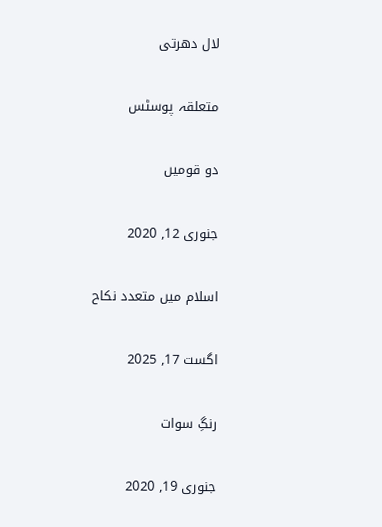لال دھرتی

متعلقہ پوسٹس

دو قومیں

جنوری 12, 2020

اسلام میں متعدد نکاح

اگست 17, 2025

رنگِ سوات

جنوری 19, 2020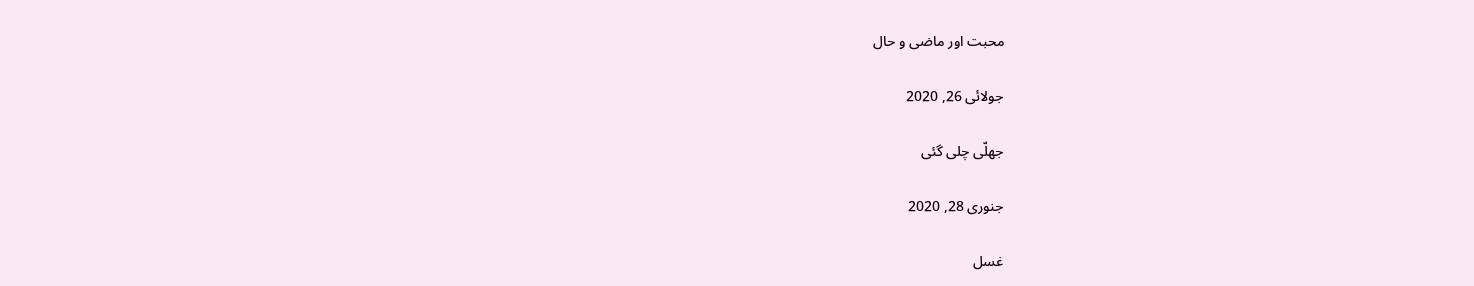محبت اور ماضی و حال

جولائی 26, 2020

جھلّی چلی گئی

جنوری 28, 2020

غسل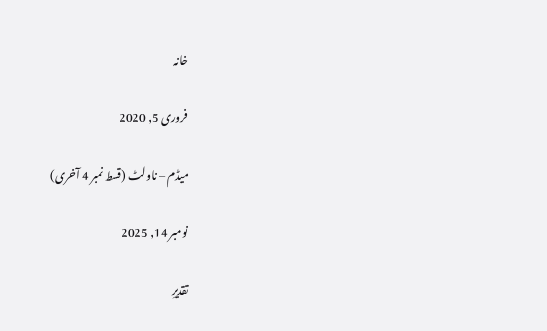خانہ

فروری 5, 2020

میڈم – ناولٹ (قسط نمبر 4 آخری)

نومبر 14, 2025

تقدیرِ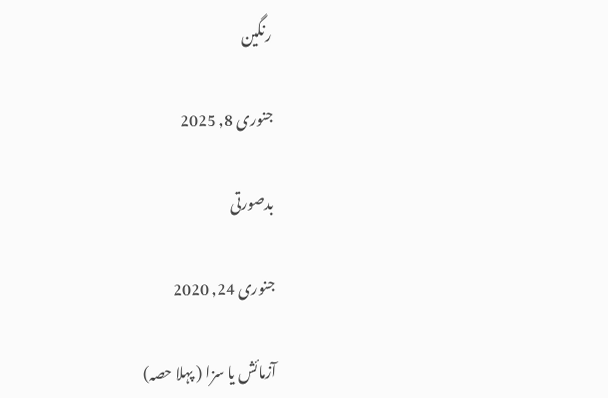رنگین

جنوری 8, 2025

بدصورتی

جنوری 24, 2020

آزمائش یا سزا ( پہلا حصہ)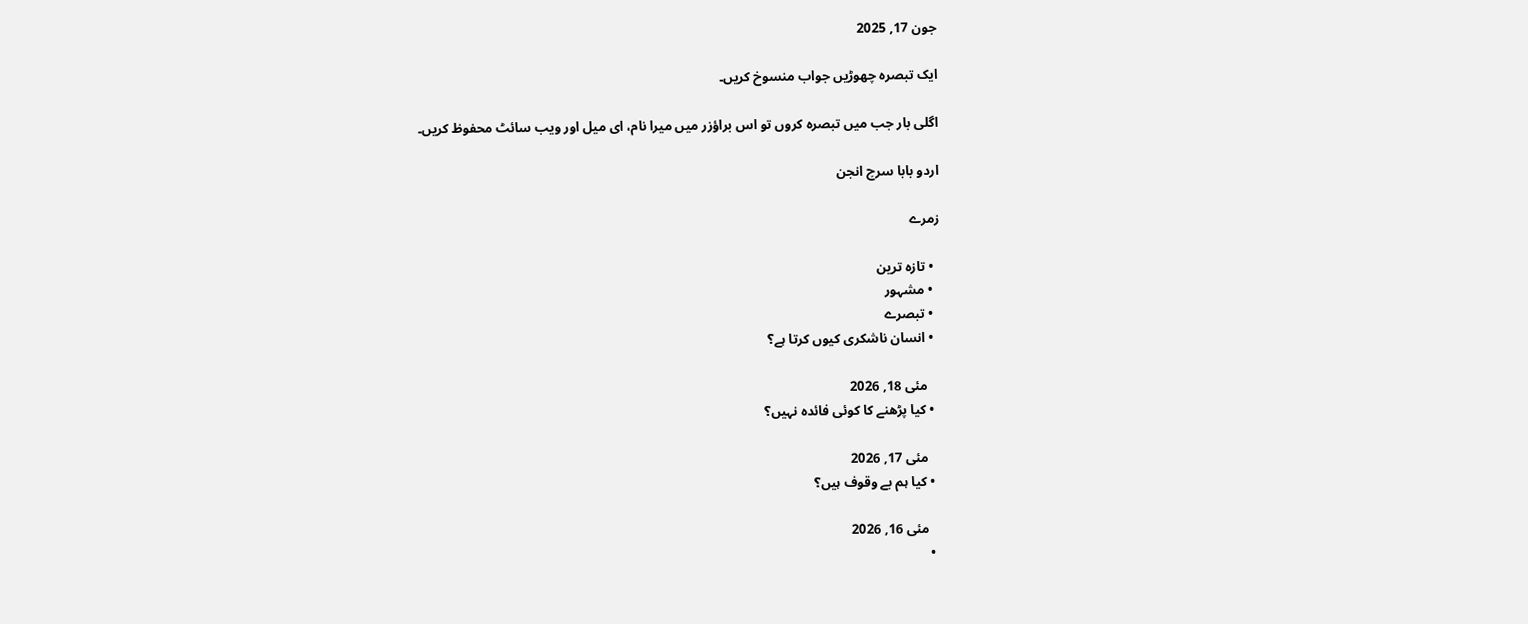جون 17, 2025

ایک تبصرہ چھوڑیں جواب منسوخ کریں۔

اگلی بار جب میں تبصرہ کروں تو اس براؤزر میں میرا نام، ای میل اور ویب سائٹ محفوظ کریں۔

اردو بابا سرچ انجن

زمرے

  • تازہ ترین
  • مشہور
  • تبصرے
  • انسان ناشکری کیوں کرتا ہے؟

    مئی 18, 2026
  • کیا پڑھنے کا کوئی فائدہ نہیں؟

    مئی 17, 2026
  • کیا ہم بے وقوف ہیں؟

    مئی 16, 2026
  •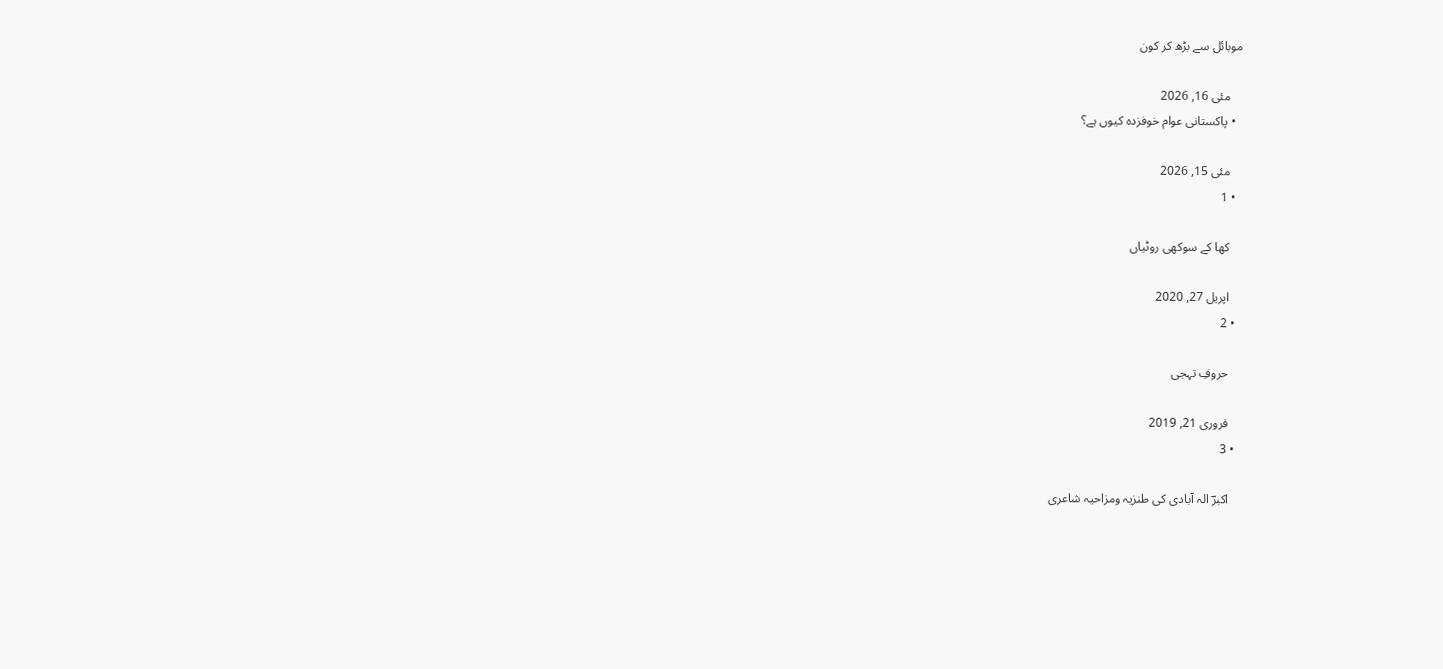موبائل سے بڑھ کر کون

    مئی 16, 2026
  • پاکستانی عوام خوفزدہ کیوں ہے؟

    مئی 15, 2026
  • 1

    کھا کے سوکھی روٹیاں

    اپریل 27, 2020
  • 2

    حروفِ تہجی

    فروری 21, 2019
  • 3

    اکبرؔ الہ آبادی کی طنزیہ ومزاحیہ شاعری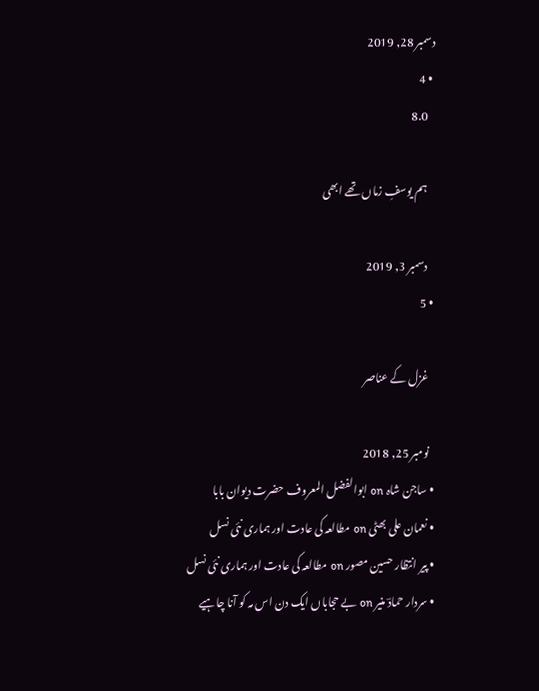دسمبر 28, 2019
  • 4
    8.0

    ہم یوسفِ زماں تھے ابھی

    دسمبر 3, 2019
  • 5

    غزل کے عناصر

    نومبر 25, 2018
  • ساجن شاہ on ابوالفضل المعروف حضرت دیوان بابا
  • نعمان علی بھٹی on مطالعہ کی عادت اور ہماری نئی نسل
  • پیر انتظار حسین مصور on مطالعہ کی عادت اور ہماری نئی نسل
  • سردار حمادؔ منیر on بے حجاباں ایک دن اس مہ کو آنا چاہیے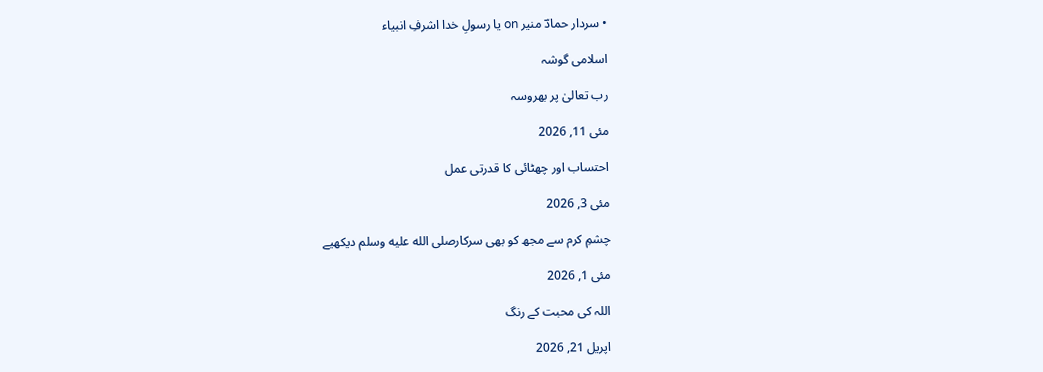• سردار حمادؔ منیر on یا رسولِ خدا اشرفِ انبیاء

اسلامی گوشہ

رب تعالیٰ پر بھروسہ

مئی 11, 2026

احتساب اور چھٹائی کا قدرتی عمل

مئی 3, 2026

چشمِ کرم سے مجھ کو بھی سرکارصلى الله عليه وسلم دیکھیے

مئی 1, 2026

اللہ کی محبت کے رنگ

اپریل 21, 2026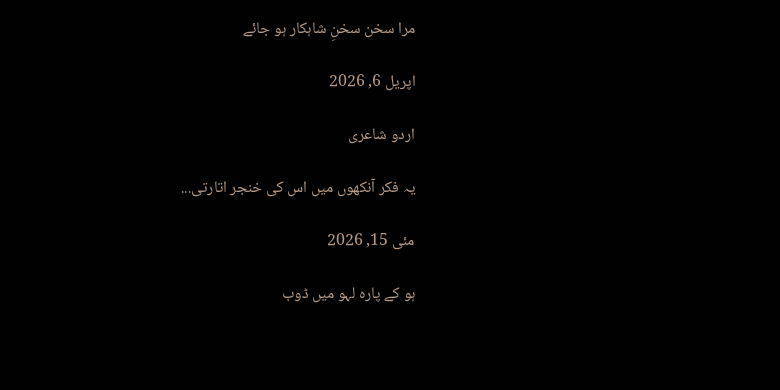مرا سخن سخنِ شاہکار ہو جائے

اپریل 6, 2026

اردو شاعری

یہ فکر آنکھوں میں اس کی خنجر اتارتی...

مئی 15, 2026

ہو کے پارہ لہو میں ڈوب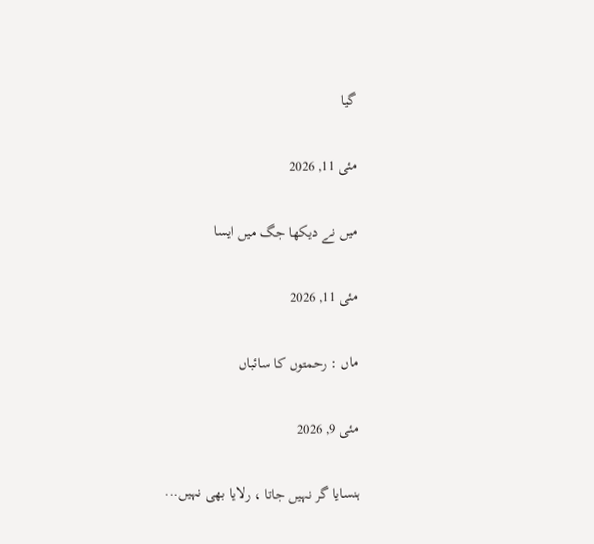گیا

مئی 11, 2026

میں نے دیکھا جگ میں ایسا

مئی 11, 2026

ماں : رحمتوں کا سائباں

مئی 9, 2026

ہنسایا گر نہیں جاتا ، رلایا بھی نہیں...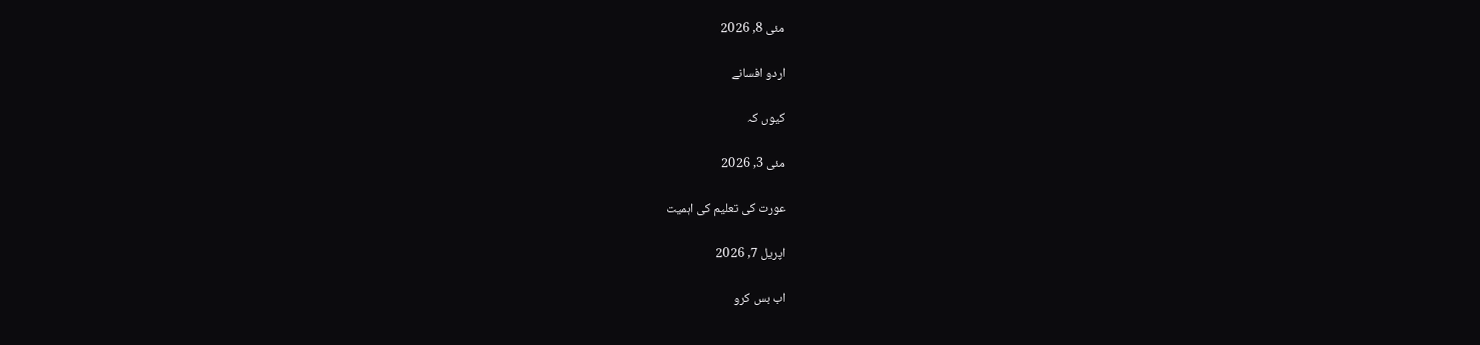مئی 8, 2026

اردو افسانے

کیوں کہ

مئی 3, 2026

عورت کی تعلیم کی اہمیت

اپریل 7, 2026

اب بس کرو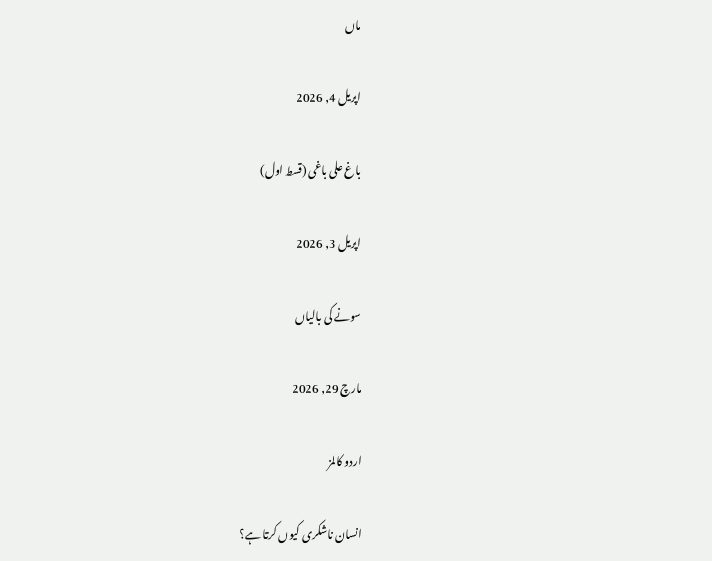ماں

اپریل 4, 2026

باغ علی باغی (قسط اول)

اپریل 3, 2026

سونے کی بالیاں

مارچ 29, 2026

اردو کالمز

انسان ناشکری کیوں کرتا ہے؟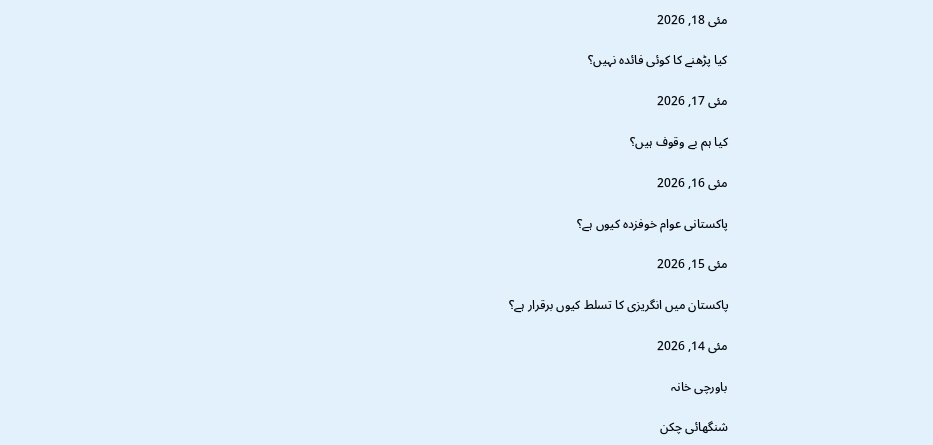مئی 18, 2026

کیا پڑھنے کا کوئی فائدہ نہیں؟

مئی 17, 2026

کیا ہم بے وقوف ہیں؟

مئی 16, 2026

پاکستانی عوام خوفزدہ کیوں ہے؟

مئی 15, 2026

پاکستان میں انگریزی کا تسلط کیوں برقرار ہے؟

مئی 14, 2026

باورچی خانہ

شنگھائی چکن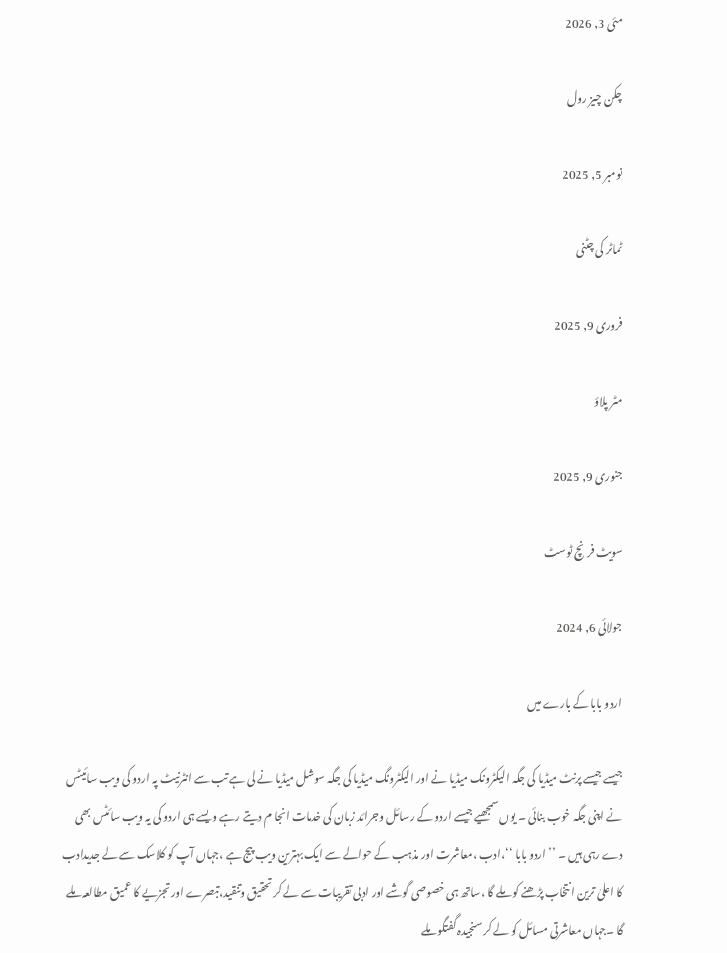مئی 3, 2026

چکن چیز رول

نومبر 5, 2025

ٹماٹر کی چٹنی

فروری 9, 2025

مٹر پلاؤ

جنوری 9, 2025

سویٹ فرنچ ٹوسٹ

جولائی 6, 2024

اردو بابا کے بارے میں

جیسے جیسے پرنٹ میڈیا کی جگہ الیکٹرونک میڈیا نے اور الیکٹرونگ میڈیا کی جگہ سوشل میڈیا نے لی ہے تب سے انٹرنیٹ پہ اردو کی ویب سائیٹس نے اپنی جگہ خوب بنائی ۔ یوں سمجھیے جیسے اردو کے رسائل وجرائد زبان کی خدمات انجا م دیتے رہے ویسے ہی اردو کی یہ ویب سائٹس بھی دے رہی ہیں ۔ ’’ اردو بابا ‘‘،ادب ،معاشرت اور مذہب کے حوالے سے ایک بہترین ویب پیج ہے ،جہاں آپ کو کلاسک سے لے جدیدادب کا اعلیٰ ترین انتخاب پڑھنے کو ملے گا ،ساتھ ہی خصوصی گوشے اور ادبی تقریبات سے لے کر تحقیق وتنقید،تبصرے اور تجزیے کا عمیق مطالعہ ملے گا ۔جہاں معاشرتی مسائل کو لے کر سنجیدہ گفتگو ملے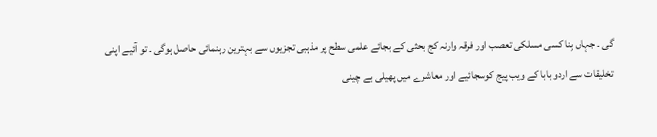گی ۔ جہاں بِنا کسی مسلکی تعصب اور فرقہ وارنہ کج بحثی کے بجائے علمی سطح پر مذہبی تجزیوں سے بہترین رہنمائی حاصل ہوگی ۔ تو آئیے اپنی تخلیقات سے اردو بابا کے ویب پیج کوسجائیے اور معاشرے میں پھیلی بے چینی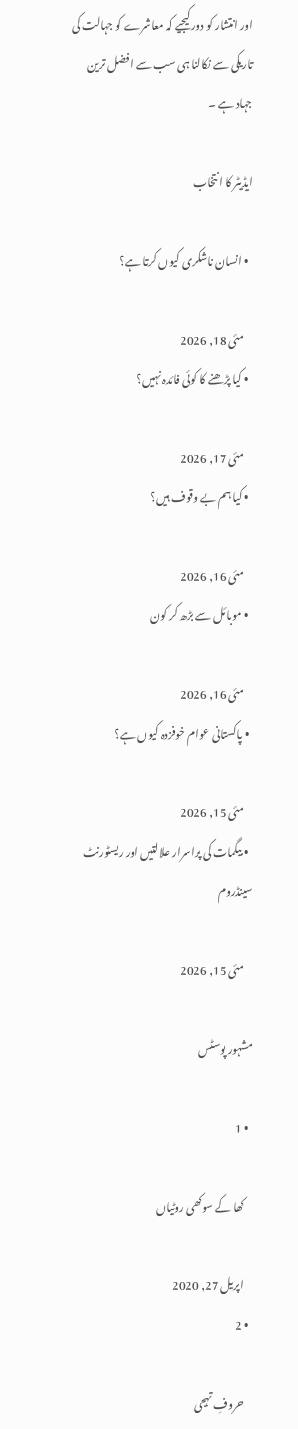اور انتشار کو دورکیجیے کہ معاشرے کو جہالت کی تاریکی سے نکالنا ہی سب سے افضل ترین جہاد ہے ۔

ایڈیٹر کا انتخاب

  • انسان ناشکری کیوں کرتا ہے؟

    مئی 18, 2026
  • کیا پڑھنے کا کوئی فائدہ نہیں؟

    مئی 17, 2026
  • کیا ہم بے وقوف ہیں؟

    مئی 16, 2026
  • موبائل سے بڑھ کر کون

    مئی 16, 2026
  • پاکستانی عوام خوفزدہ کیوں ہے؟

    مئی 15, 2026
  • بیگمات کی پراسرار علالتیں اور ریسٹورنٹ سینڈروم

    مئی 15, 2026

مشہور پوسٹس

  • 1

    کھا کے سوکھی روٹیاں

    اپریل 27, 2020
  • 2

    حروفِ تہجی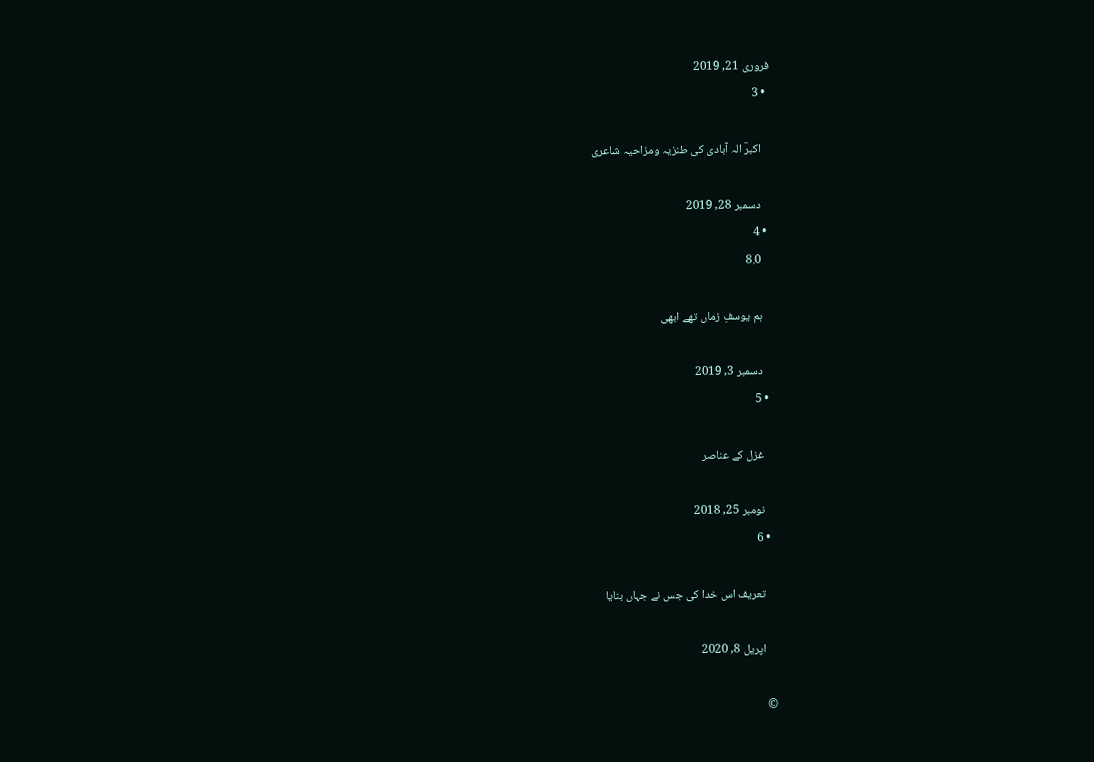فروری 21, 2019
  • 3

    اکبرؔ الہ آبادی کی طنزیہ ومزاحیہ شاعری

    دسمبر 28, 2019
  • 4
    8.0

    ہم یوسفِ زماں تھے ابھی

    دسمبر 3, 2019
  • 5

    غزل کے عناصر

    نومبر 25, 2018
  • 6

    تعریف اس خدا کی جس نے جہاں بنایا

    اپریل 8, 2020

©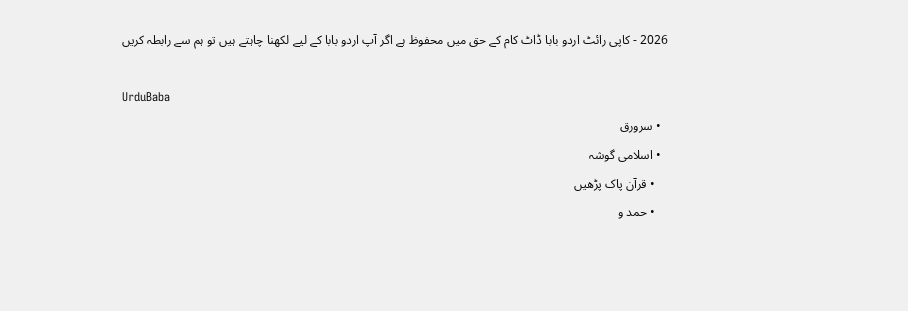2026 - کاپی رائٹ اردو بابا ڈاٹ کام کے حق میں محفوظ ہے اگر آپ اردو بابا کے لیے لکھنا چاہتے ہیں تو ہم سے رابطہ کریں

UrduBaba
  • سرورق
  • اسلامی گوشہ
    • قرآن پاک پڑھیں
    • حمد و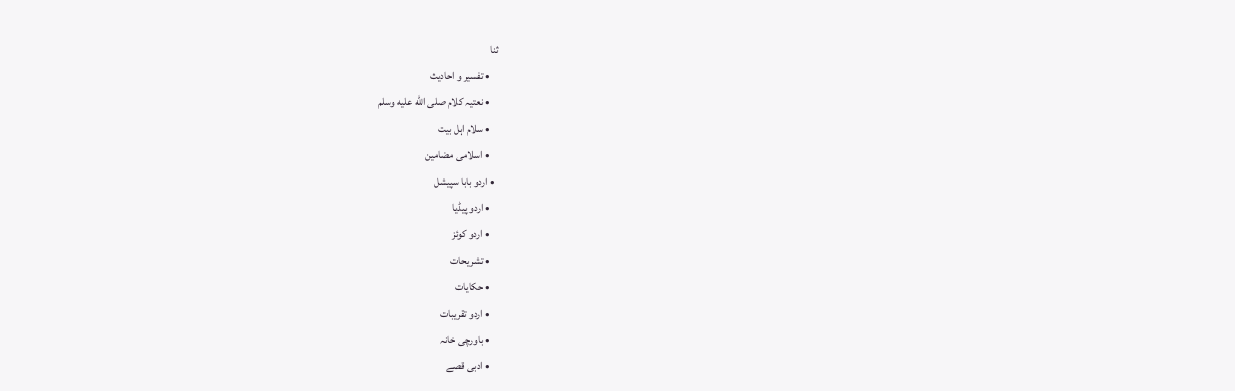ثنا
    • تفسیر و احادیث
    • نعتیہ کلام صلى الله عليه وسلم
    • سلام اہل بیت
    • اسلامی مضامین
  • اردو بابا سپیشل
    • اردو پیڈیا
    • اردو کوئز
    • تشریحات
    • حکایات
    • اردو تقریبات
    • باورچی خانہ
    • ادبی قصے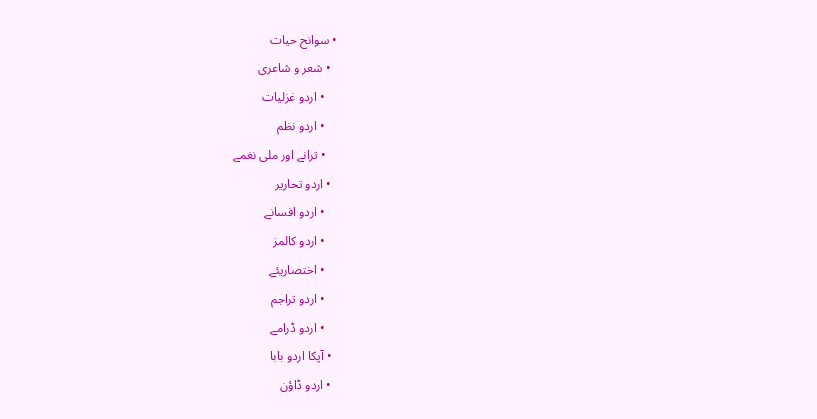• سوانح حیات
  • شعر و شاعری
    • اردو غزلیات
    • اردو نظم
    • ترانے اور ملی نغمے
  • اردو تحاریر
    • اردو افسانے
    • اردو کالمز
    • اختصاریئے
    • اردو تراجم
    • اردو ڈرامے
  • آپکا اردو بابا
  • اردو ڈاؤن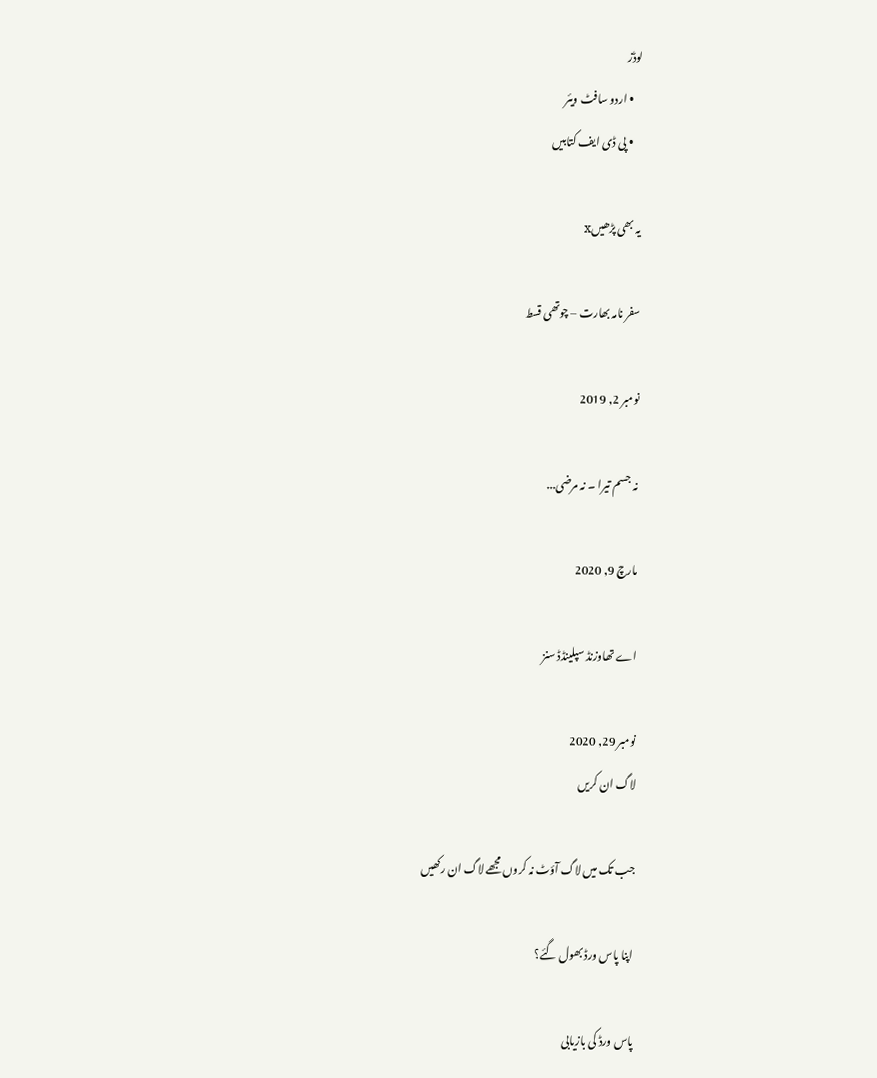لوڈز
    • اردو سافٹ ویئر
    • پی ڈی ایف کتابیں

یہ بھی پڑھیںx

سفر نامہ بھارت – چوتھی قسط

نومبر 2, 2019

نہ جسم تیرا ۔ نہ مرضی...

مارچ 9, 2020

اے تھاوزنڈ سپلینڈڈ سنز

نومبر 29, 2020
لاگ ان کریں

جب تک میں لاگ آؤٹ نہ کروں مجھے لاگ ان رکھیں

اپنا پاس ورڈ بھول گئے؟

پاس ورڈ کی بازیابی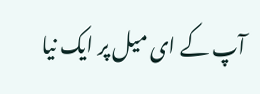آپ کے ای میل پر ایک نیا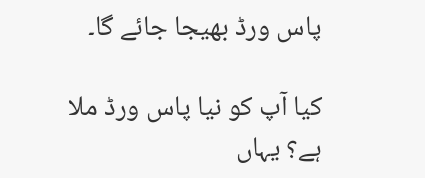پاس ورڈ بھیجا جائے گا۔

کیا آپ کو نیا پاس ورڈ ملا ہے؟ یہاں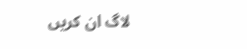لاگ ان کریں